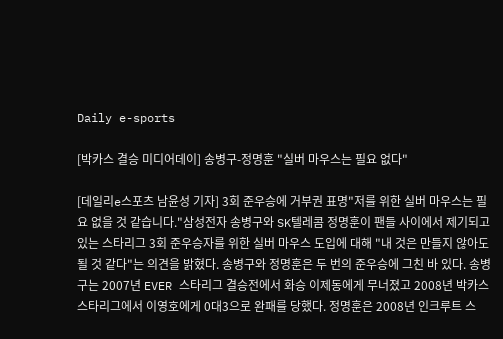Daily e-sports

[박카스 결승 미디어데이] 송병구-정명훈 "실버 마우스는 필요 없다"

[데일리e스포츠 남윤성 기자] 3회 준우승에 거부권 표명"저를 위한 실버 마우스는 필요 없을 것 같습니다."삼성전자 송병구와 SK텔레콤 정명훈이 팬들 사이에서 제기되고 있는 스타리그 3회 준우승자를 위한 실버 마우스 도입에 대해 "내 것은 만들지 않아도 될 것 같다"는 의견을 밝혔다. 송병구와 정명훈은 두 번의 준우승에 그친 바 있다. 송병구는 2007년 EVER 스타리그 결승전에서 화승 이제동에게 무너졌고 2008년 박카스 스타리그에서 이영호에게 0대3으로 완패를 당했다. 정명훈은 2008년 인크루트 스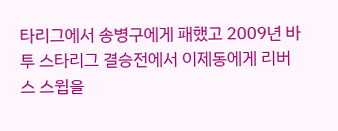타리그에서 송병구에게 패했고 2009년 바투 스타리그 결승전에서 이제동에게 리버스 스윕을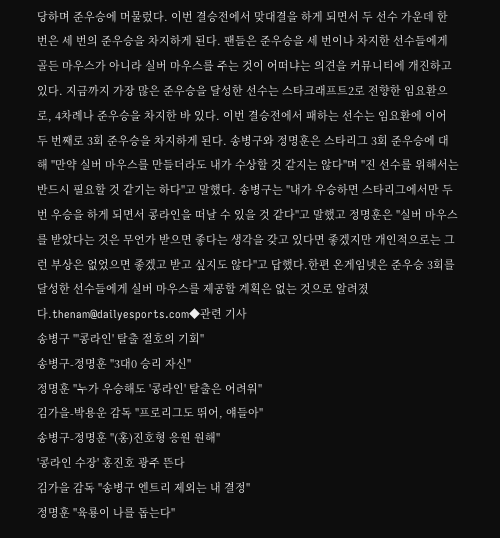당하며 준우승에 머물렀다. 이번 결승전에서 맞대결을 하게 되면서 두 선수 가운데 한 번은 세 번의 준우승을 차지하게 된다. 팬들은 준우승을 세 번이나 차지한 선수들에게 골든 마우스가 아니라 실버 마우스를 주는 것이 어떠냐는 의견을 커뮤니티에 개진하고 있다. 지금까지 가장 많은 준우승을 달성한 선수는 스타크래프트2로 전향한 임요환으로, 4차례나 준우승을 차지한 바 있다. 이번 결승전에서 패하는 선수는 임요환에 이어 두 번째로 3회 준우승을 차지하게 된다. 송병구와 정명훈은 스타리그 3회 준우승에 대해 "만약 실버 마우스를 만들더라도 내가 수상할 것 같지는 않다"며 "진 선수를 위해서는 반드시 필요할 것 같기는 하다"고 말했다. 송병구는 "내가 우승하면 스타리그에서만 두 번 우승을 하게 되면서 콩라인을 떠날 수 있을 것 같다"고 말했고 정명훈은 "실버 마우스를 받았다는 것은 무언가 받으면 좋다는 생각을 갖고 있다면 좋겠지만 개인적으로는 그런 부상은 없었으면 좋겠고 받고 싶지도 않다"고 답했다.한편 온게임넷은 준우승 3회를 달성한 선수들에게 실버 마우스를 제공할 계획은 없는 것으로 알려졌다.thenam@dailyesports.com◆관련 기사
송병구 "'콩라인' 탈출 절호의 기회"
송병구-정명훈 "3대0 승리 자신"
정명훈 "누가 우승해도 '콩라인' 탈출은 어려워"
김가을-박용운 감독 "프로리그도 뛰어, 얘들아"
송병구-정명훈 "(홍)진호형 응원 원해"
'콩라인 수장' 홍진호 광주 뜬다
김가을 감독 "송병구 엔트리 제외는 내 결정"
정명훈 "육룡이 나를 돕는다"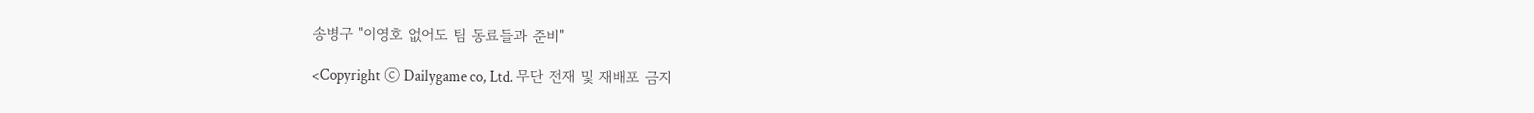송병구 "이영호 없어도 팀 동료들과 준비"

<Copyright ⓒ Dailygame co, Ltd. 무단 전재 및 재배포 금지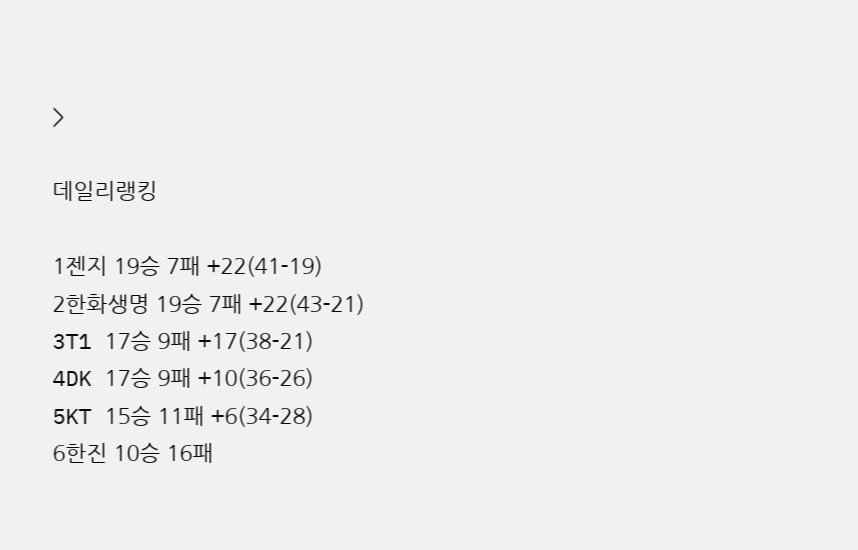>

데일리랭킹

1젠지 19승 7패 +22(41-19)
2한화생명 19승 7패 +22(43-21)
3T1 17승 9패 +17(38-21)
4DK 17승 9패 +10(36-26)
5KT 15승 11패 +6(34-28)
6한진 10승 16패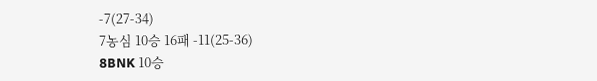-7(27-34)
7농심 10승 16패 -11(25-36)
8BNK 10승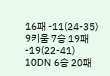16패 -11(24-35)
9키움 7승 19패 -19(22-41)
10DN 6승 20패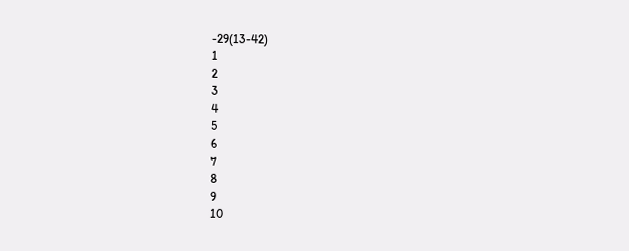-29(13-42)
1
2
3
4
5
6
7
8
9
10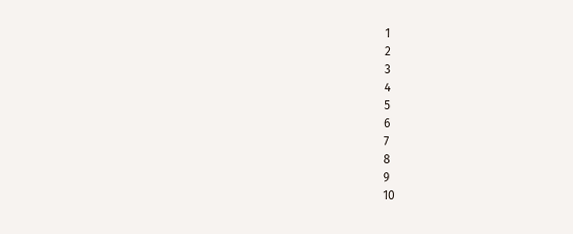1
2
3
4
5
6
7
8
9
10